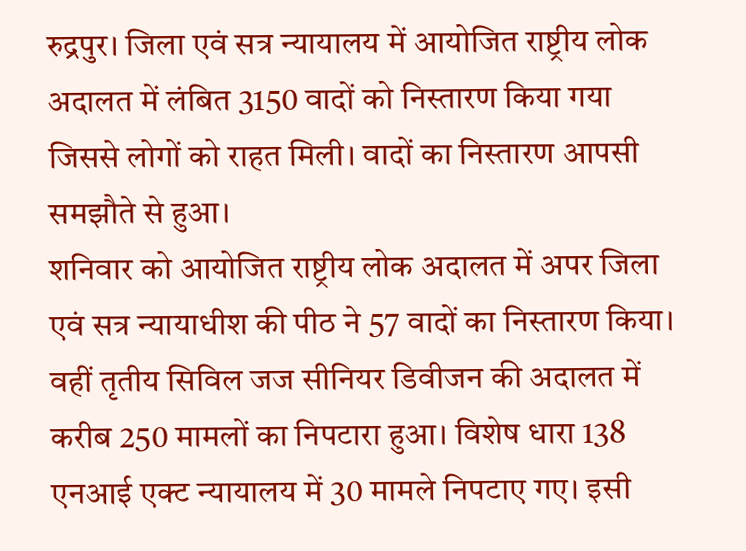रुद्रपुर। जिला एवं सत्र न्यायालय में आयोजित राष्ट्रीय लोक अदालत में लंबित 3150 वादों को निस्तारण किया गया जिससे लोगों को राहत मिली। वादों का निस्तारण आपसी समझौते से हुआ।
शनिवार को आयोजित राष्ट्रीय लोक अदालत में अपर जिला एवं सत्र न्यायाधीश की पीठ ने 57 वादों का निस्तारण किया। वहीं तृतीय सिविल जज सीनियर डिवीजन की अदालत में करीब 250 मामलों का निपटारा हुआ। विशेष धारा 138 एनआई एक्ट न्यायालय में 30 मामले निपटाए गए। इसी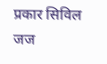प्रकार सिविल जज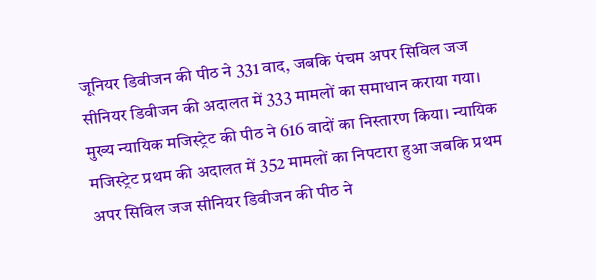जूनियर डिवीजन की पीठ ने 331 वाद, जबकि पंचम अपर सिविल जज सीनियर डिवीजन की अदालत में 333 मामलों का समाधान कराया गया।
मुख्य न्यायिक मजिस्ट्रेट की पीठ ने 616 वादों का निस्तारण किया। न्यायिक मजिस्ट्रेट प्रथम की अदालत में 352 मामलों का निपटारा हुआ जबकि प्रथम अपर सिविल जज सीनियर डिवीजन की पीठ ने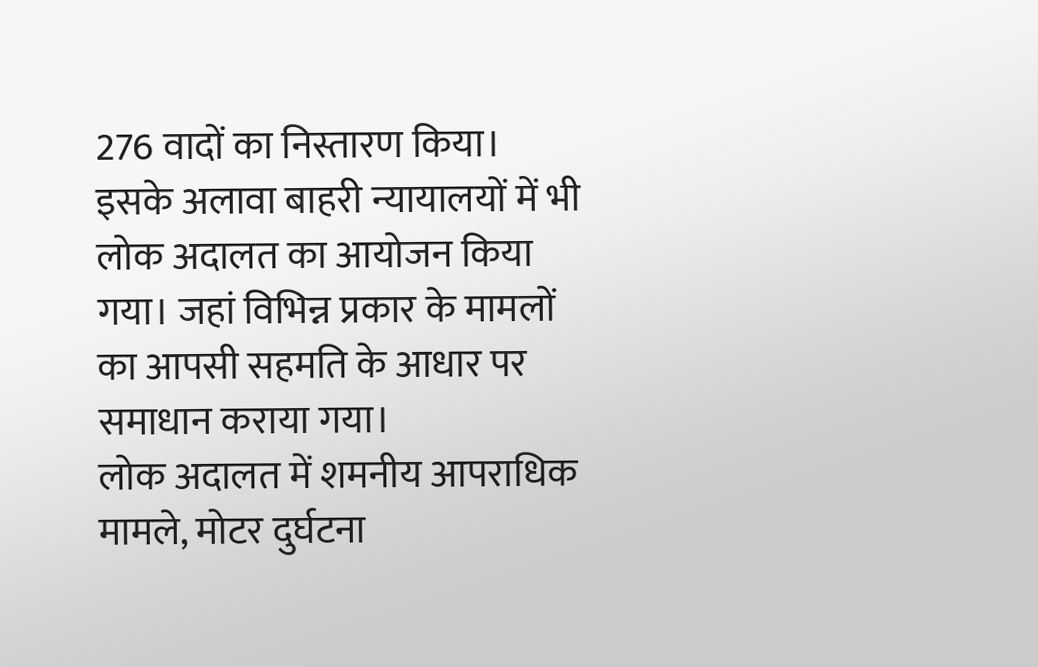276 वादों का निस्तारण किया। इसके अलावा बाहरी न्यायालयों में भी लोक अदालत का आयोजन किया गया। जहां विभिन्न प्रकार के मामलों का आपसी सहमति के आधार पर समाधान कराया गया।
लोक अदालत में शमनीय आपराधिक मामले, मोटर दुर्घटना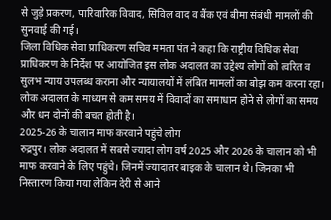से जुड़े प्रकरण, पारिवारिक विवाद, सिविल वाद व बैंक एवं बीमा संबंधी मामलों की सुनवाई की गई।
जिला विधिक सेवा प्राधिकरण सचिव ममता पंत ने कहा कि राष्ट्रीय विधिक सेवा प्राधिकरण के निर्देश पर आयोजित इस लोक अदालत का उद्देश्य लोगों को त्वरित व सुलभ न्याय उपलब्ध कराना और न्यायालयों में लंबित मामलों का बोझ कम करना रहा। लोक अदालत के माध्यम से कम समय में विवादों का समाधान होने से लोगों का समय और धन दोनों की बचत होती है।
2025-26 के चालान माफ करवाने पहुंचे लोग
रुद्रपुर। लोक अदालत में सबसे ज्यादा लोग वर्ष 2025 और 2026 के चालान को भी माफ करवाने के लिए पहुंचे। जिनमें ज्यादातर बाइक के चालान थे। जिनका भी निस्तारण किया गया लेकिन देरी से आने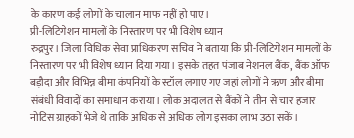के कारण कई लोगों के चालान माफ नहीं हो पाए।
प्री-लिटिगेशन मामलों के निस्तारण पर भी विशेष ध्यान
रुद्रपुर। जिला विधिक सेवा प्राधिकरण सचिव ने बताया कि प्री-लिटिगेशन मामलों के निस्तारण पर भी विशेष ध्यान दिया गया। इसके तहत पंजाब नेशनल बैंक, बैंक ऑफ बड़ौदा और विभिन्न बीमा कंपनियों के स्टॉल लगाए गए जहां लोगों ने ऋण और बीमा संबंधी विवादों का समाधान कराया। लोक अदालत से बैंकों ने तीन से चार हजार नोटिस ग्राहकों भेजे थे ताकि अधिक से अधिक लोग इसका लाभ उठा सकें।